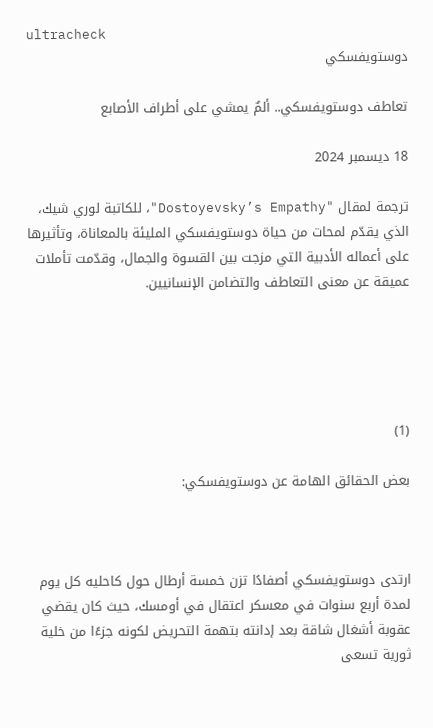ultracheck
دوستويفسكي

تعاطف دوستويفسكي.. ألمٌ يمشي على أطراف الأصابع

18 ديسمبر 2024

ترجمة لمقال "Dostoyevsky’s Empathy"، للكاتبة لوري شيك، الذي يقدّم لمحات من حياة دوستويفسكي المليئة بالمعاناة، وتأثيرها على أعماله الأدبية التي مزجت بين القسوة والجمال، وقدّمت تأملات عميقة عن معنى التعاطف والتضامن الإنسانيين.





(1)

بعض الحقائق الهامة عن دوستويفسكي:



ارتدى دوستويفسكي أصفادًا تزن خمسة أرطال حول كاحليه كل يوم لمدة أربع سنوات في معسكر اعتقال في أومسك، حيث كان يقضي عقوبة أشغال شاقة بعد إدانته بتهمة التحريض لكونه جزءًا من خلية ثورية تسعى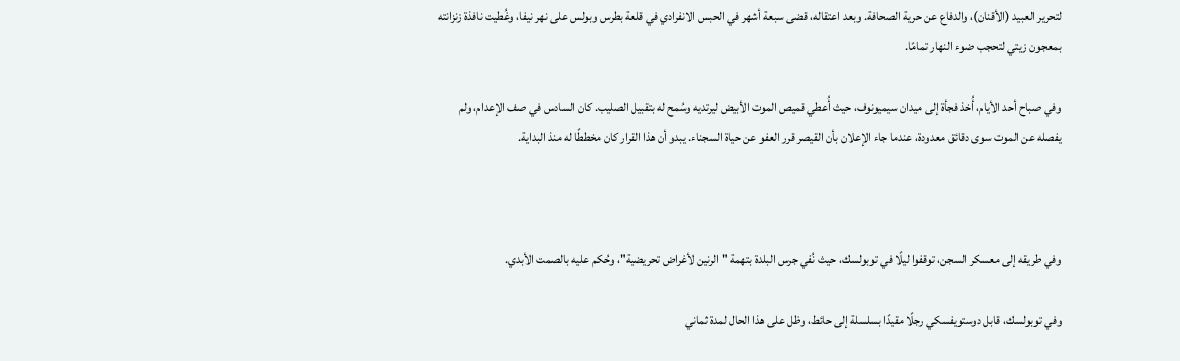لتحرير العبيد (الأقنان)، والدفاع عن حرية الصحافة. وبعد اعتقاله، قضى سبعة أشهر في الحبس الانفرادي في قلعة بطرس وبولس على نهر نيفا، وغُطيت نافذة زنزانته بمعجون زيتي لتحجب ضوء النهار تمامًا.

وفي صباح أحد الأيام، أُخذ فجأة إلى ميدان سيميونوف، حيث أُعطي قميص الموت الأبيض ليرتديه وسُمح له بتقبيل الصليب. كان السادس في صف الإعدام، ولم يفصله عن الموت سوى دقائق معدودة، عندما جاء الإعلان بأن القيصر قرر العفو عن حياة السجناء. يبدو أن هذا القرار كان مخططًا له منذ البداية.



وفي طريقه إلى معسكر السجن، توقفوا ليلًا في توبولسك، حيث نُفي جرس البلدة بتهمة "الرنين لأغراض تحريضية"، وحُكم عليه بالصمت الأبدي.

وفي توبولسك، قابل دوستويفسكي رجلًا مقيدًا بسلسلة إلى حائط، وظل على هذا الحال لمدة ثماني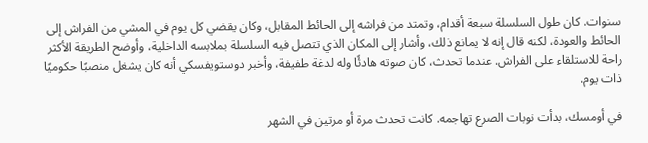سنوات. كان طول السلسلة سبعة أقدام، وتمتد من فراشه إلى الحائط المقابل، وكان يقضي كل يوم في المشي من الفراش إلى الحائط والعودة، لكنه قال إنه لا يمانع ذلك، وأشار إلى المكان الذي تتصل فيه السلسلة بملابسه الداخلية، وأوضح الطريقة الأكثر راحة للاستلقاء على الفراش. عندما تحدث، كان صوته هادئًا وله لدغة طفيفة، وأخبر دوستويفسكي أنه كان يشغل منصبًا حكوميًا ذات يوم.

في أومسك، بدأت نوبات الصرع تهاجمه. كانت تحدث مرة أو مرتين في الشهر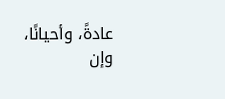عادةً، وأحيانًا، وإن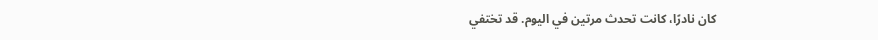كان نادرًا، كانت تحدث مرتين في اليوم. قد تختفي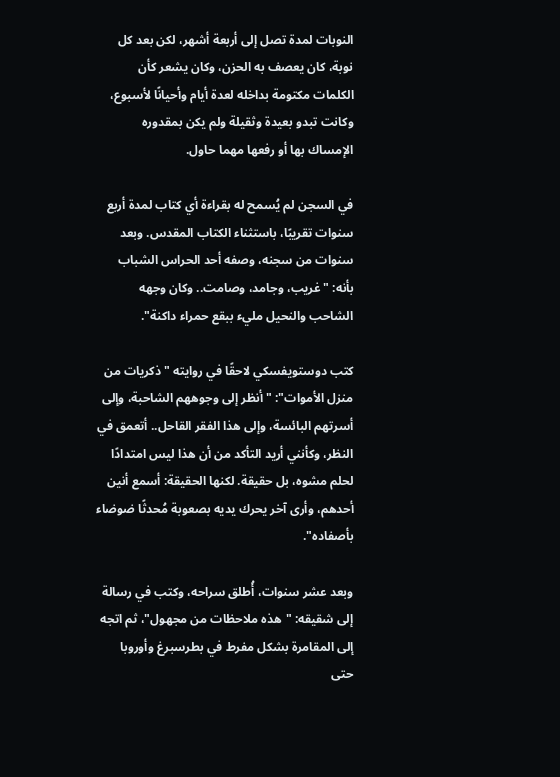النوبات لمدة تصل إلى أربعة أشهر، لكن بعد كل نوبة، كان يعصف به الحزن، وكان يشعر كأن الكلمات مكتومة بداخله لعدة أيام وأحيانًا لأسبوع، وكانت تبدو بعيدة وثقيلة ولم يكن بمقدوره الإمساك بها أو رفعها مهما حاول.

في السجن لم يُسمح له بقراءة أي كتاب لمدة أربع سنوات تقريبًا، باستثناء الكتاب المقدس. وبعد سنوات من سجنه، وصفه أحد الحراس الشباب بأنه: "غريب، وجامد، وصامت.. وكان وجهه الشاحب والنحيل مليء ببقع حمراء داكنة".

كتب دوستويفسكي لاحقًا في روايته "ذكريات من منزل الأموات": "أنظر إلى وجوههم الشاحبة، وإلى أسرتهم البائسة، وإلى هذا الفقر القاحل.. أتعمق في النظر، وكأنني أريد التأكد من أن هذا ليس امتدادًا لحلم مشوه، بل حقيقة. لكنها الحقيقة: أسمع أنين أحدهم، وأرى آخر يحرك يديه بصعوبة مُحدثًا ضوضاء بأصفاده".

وبعد عشر سنوات، أُطلق سراحه، وكتب في رسالة إلى شقيقه: "هذه ملاحظات من مجهول"، ثم اتجه إلى المقامرة بشكل مفرط في بطرسبرغ وأوروبا حتى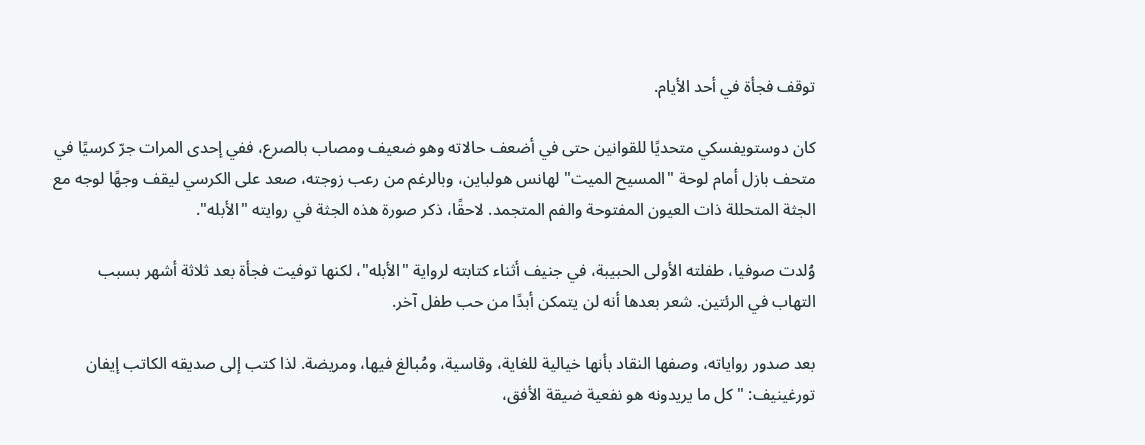توقف فجأة في أحد الأيام.

كان دوستويفسكي متحديًا للقوانين حتى في أضعف حالاته وهو ضعيف ومصاب بالصرع، ففي إحدى المرات جرّ كرسيًا في متحف بازل أمام لوحة "المسيح الميت" لهانس هولباين، وبالرغم من رعب زوجته، صعد على الكرسي ليقف وجهًا لوجه مع الجثة المتحللة ذات العيون المفتوحة والفم المتجمد. لاحقًا، ذكر صورة هذه الجثة في روايته "الأبله".

وُلدت صوفيا، طفلته الأولى الحبيبة، في جنيف أثناء كتابته لرواية "الأبله"، لكنها توفيت فجأة بعد ثلاثة أشهر بسبب التهاب في الرئتين. شعر بعدها أنه لن يتمكن أبدًا من حب طفل آخر.

بعد صدور رواياته، وصفها النقاد بأنها خيالية للغاية، وقاسية، ومُبالغ فيها، ومريضة. لذا كتب إلى صديقه الكاتب إيفان تورغينيف: "كل ما يريدونه هو نفعية ضيقة الأفق،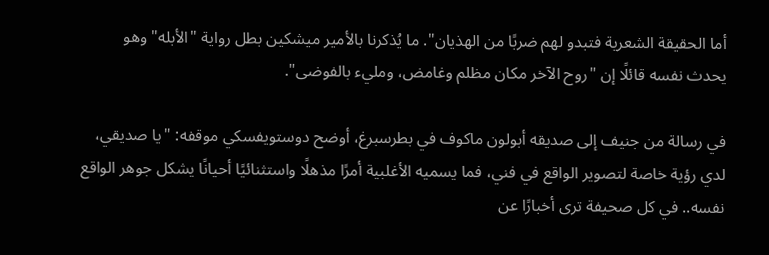أما الحقيقة الشعرية فتبدو لهم ضربًا من الهذيان". ما يُذكرنا بالأمير ميشكين بطل رواية "الأبله" وهو يحدث نفسه قائلًا إن "روح الآخر مكان مظلم وغامض، ومليء بالفوضى".

في رسالة من جنيف إلى صديقه أبولون ماكوف في بطرسبرغ، أوضح دوستويفسكي موقفه: "يا صديقي، لدي رؤية خاصة لتصوير الواقع في فني، فما يسميه الأغلبية أمرًا مذهلًا واستثنائيًا أحيانًا يشكل جوهر الواقع نفسه.. في كل صحيفة ترى أخبارًا عن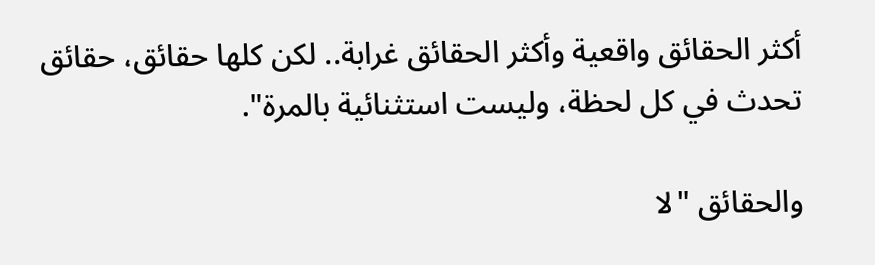أكثر الحقائق واقعية وأكثر الحقائق غرابة.. لكن كلها حقائق، حقائق تحدث في كل لحظة، وليست استثنائية بالمرة".

والحقائق "لا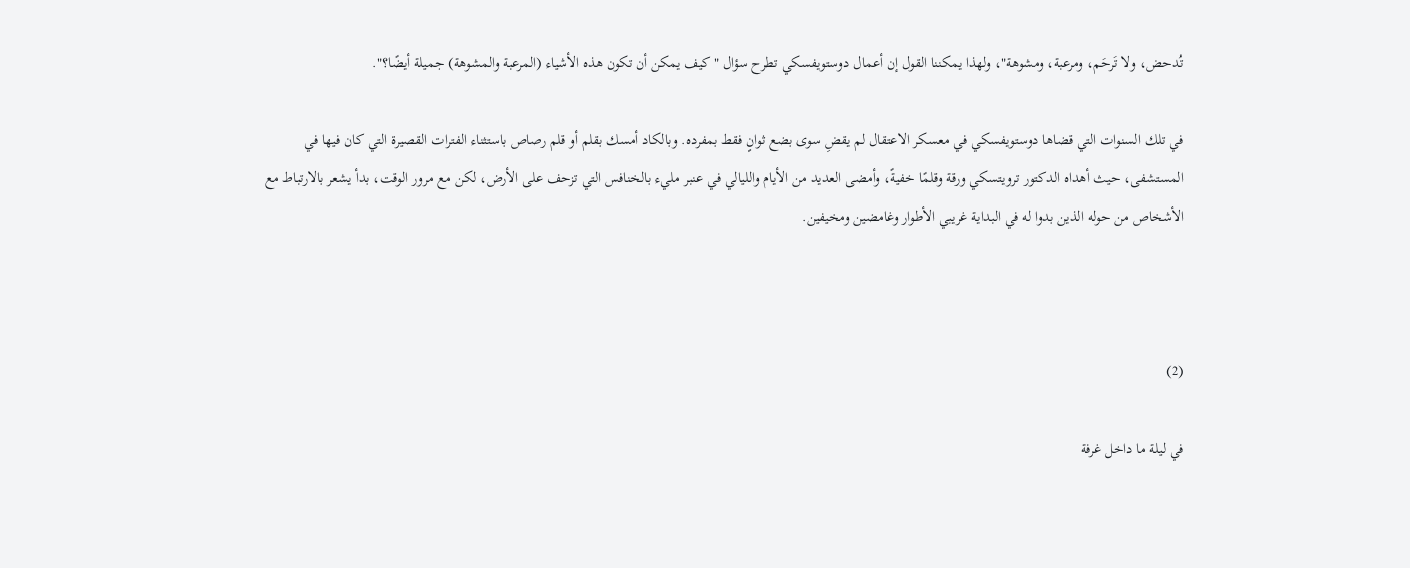تُدحض، ولا تَرحَم، ومرعبة، ومشوهة"، ولهذا يمكننا القول إن أعمال دوستويفسكي تطرح سؤال "كيف يمكن أن تكون هذه الأشياء (المرعبة والمشوهة) جميلة أيضًا؟".

في تلك السنوات التي قضاها دوستويفسكي في معسكر الاعتقال لم يقضِ سوى بضع ثوانٍ فقط بمفرده. وبالكاد أمسك بقلم أو قلم رصاص باستثناء الفترات القصيرة التي كان فيها في المستشفى، حيث أهداه الدكتور ترويتسكي ورقة وقلمًا خفيةً، وأمضى العديد من الأيام والليالي في عنبر مليء بالخنافس التي تزحف على الأرض، لكن مع مرور الوقت، بدأ يشعر بالارتباط مع الأشخاص من حوله الذين بدوا له في البداية غريبي الأطوار وغامضين ومخيفين.



(2)

في ليلة ما داخل غرفة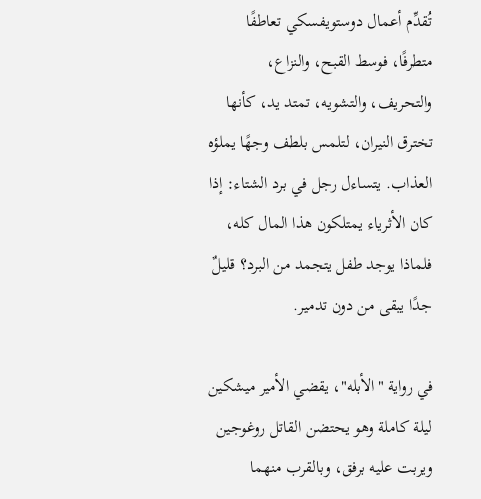تُقدِّم أعمال دوستويفسكي تعاطفًا متطرفًا، فوسط القبح، والنزاع، والتحريف، والتشويه، تمتد يد، كأنها تخترق النيران، لتلمس بلطف وجهًا يملؤه العذاب. يتساءل رجل في برد الشتاء: إذا كان الأثرياء يمتلكون هذا المال كله، فلماذا يوجد طفل يتجمد من البرد؟ قليلٌ جدًا يبقى من دون تدمير.

في رواية "الأبله"، يقضي الأمير ميشكين ليلة كاملة وهو يحتضن القاتل روغوجين ويربت عليه برفق، وبالقرب منهما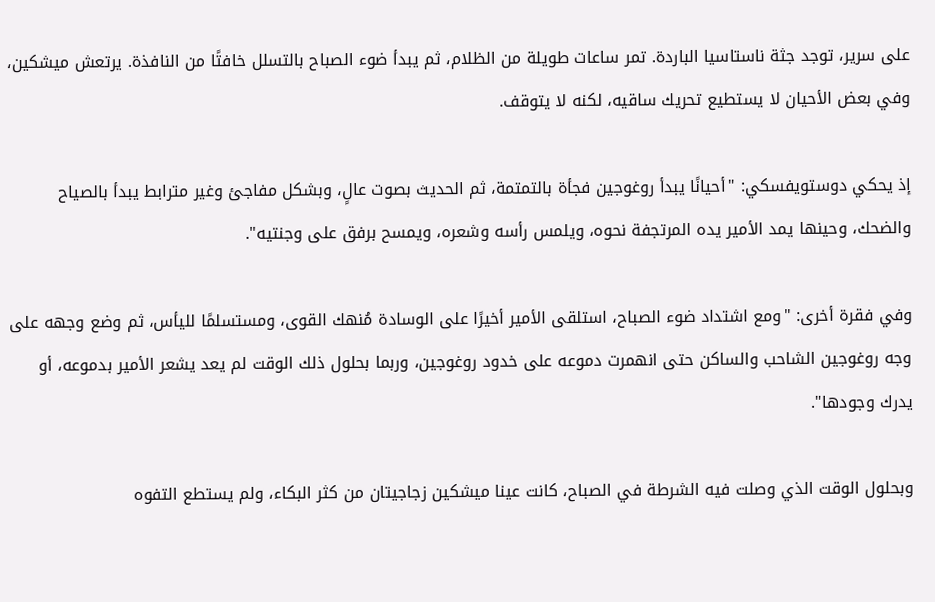على سرير، توجد جثة ناستاسيا الباردة. تمر ساعات طويلة من الظلام، ثم يبدأ ضوء الصباح بالتسلل خافتًا من النافذة. يرتعش ميشكين، وفي بعض الأحيان لا يستطيع تحريك ساقيه، لكنه لا يتوقف.

إذ يحكي دوستويفسكي: "أحيانًا يبدأ روغوجين فجأة بالتمتمة، ثم الحديث بصوت عالٍ، وبشكل مفاجئ وغير مترابط يبدأ بالصياح والضحك، وحينها يمد الأمير يده المرتجفة نحوه، ويلمس رأسه وشعره، ويمسح برفق على وجنتيه".

وفي فقرة أخرى: "ومع اشتداد ضوء الصباح، استلقى الأمير أخيرًا على الوسادة مُنهك القوى، ومستسلمًا لليأس، ثم وضع وجهه على وجه روغوجين الشاحب والساكن حتى انهمرت دموعه على خدود روغوجين، وربما بحلول ذلك الوقت لم يعد يشعر الأمير بدموعه، أو يدرك وجودها".

وبحلول الوقت الذي وصلت فيه الشرطة في الصباح، كانت عينا ميشكين زجاجيتان من كثر البكاء، ولم يستطع التفوه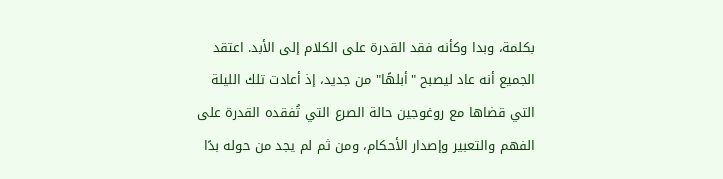بكلمة، وبدا وكأنه فقد القدرة على الكلام إلى الأبد. اعتقد الجميع أنه عاد ليصبح "أبلهًا" من جديد، إذ أعادت تلك الليلة التي قضاها مع روغوجين حالة الصرع التي تُفقده القدرة على الفهم والتعبير وإصدار الأحكام، ومن ثم لم يجد من حوله بدًا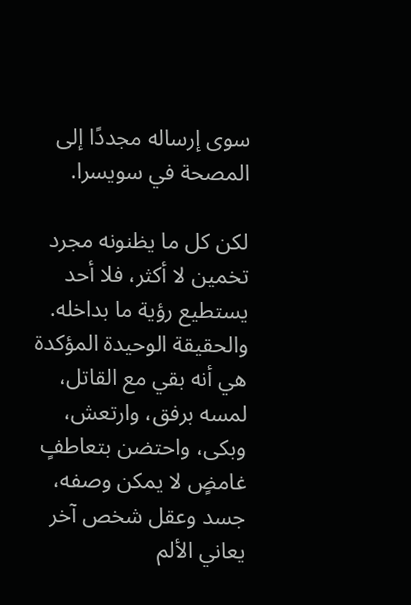سوى إرساله مجددًا إلى المصحة في سويسرا.

لكن كل ما يظنونه مجرد تخمين لا أكثر، فلا أحد يستطيع رؤية ما بداخله. والحقيقة الوحيدة المؤكدة هي أنه بقي مع القاتل، لمسه برفق، وارتعش، وبكى، واحتضن بتعاطفٍ غامضٍ لا يمكن وصفه، جسد وعقل شخص آخر يعاني الألم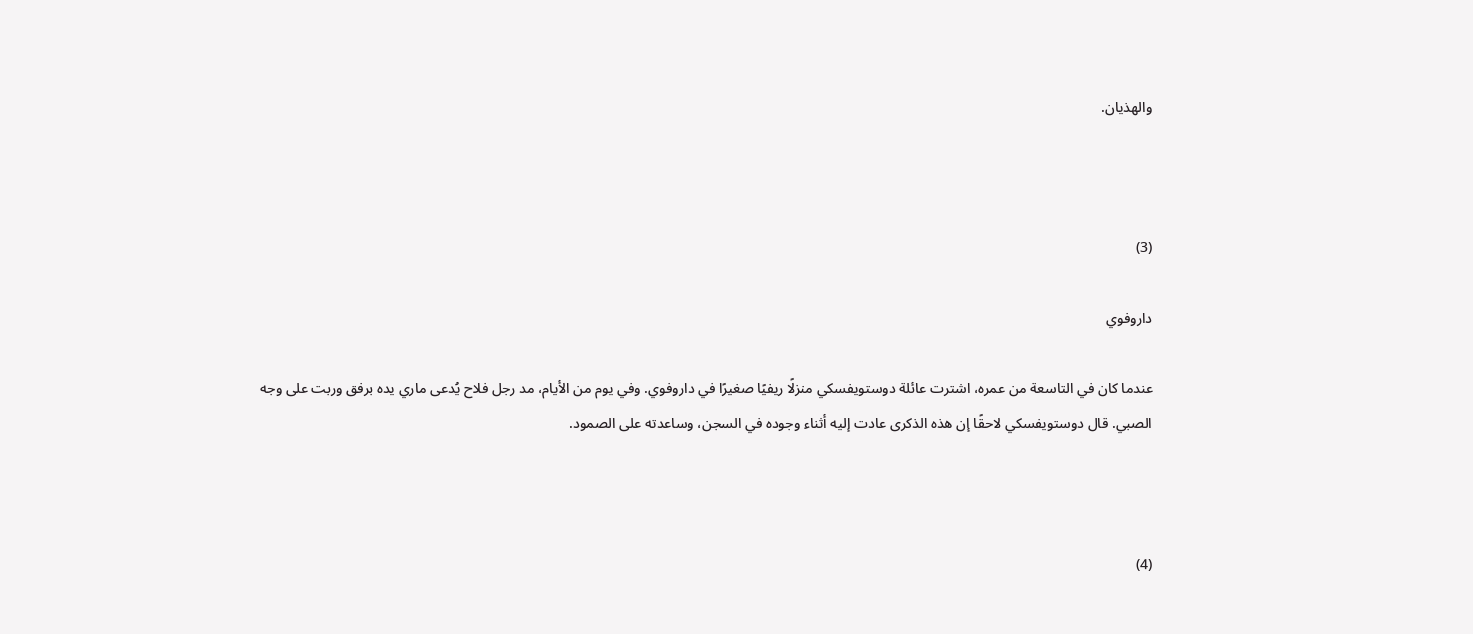والهذيان.



(3)

داروفوي

عندما كان في التاسعة من عمره، اشترت عائلة دوستويفسكي منزلًا ريفيًا صغيرًا في داروفوي. وفي يوم من الأيام، مد رجل فلاح يُدعى ماري يده برفق وربت على وجه الصبي. قال دوستويفسكي لاحقًا إن هذه الذكرى عادت إليه أثناء وجوده في السجن، وساعدته على الصمود.



(4)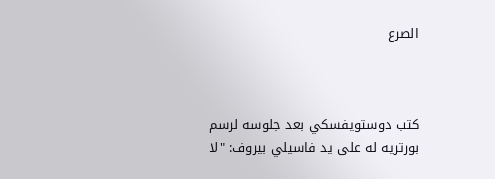الصرع



كتب دوستويفسكي بعد جلوسه لرسم بورتريه له على يد فاسيلي بيروف: "لا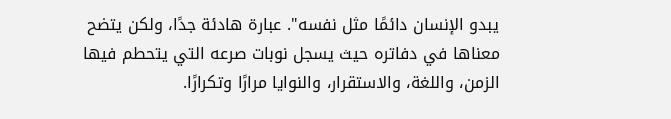يبدو الإنسان دائمًا مثل نفسه". عبارة هادئة جدًا، ولكن يتضح معناها في دفاتره حيث يسجل نوبات صرعه التي يتحطم فيها الزمن، واللغة، والاستقرار، والنوايا مرارًا وتكرارًا.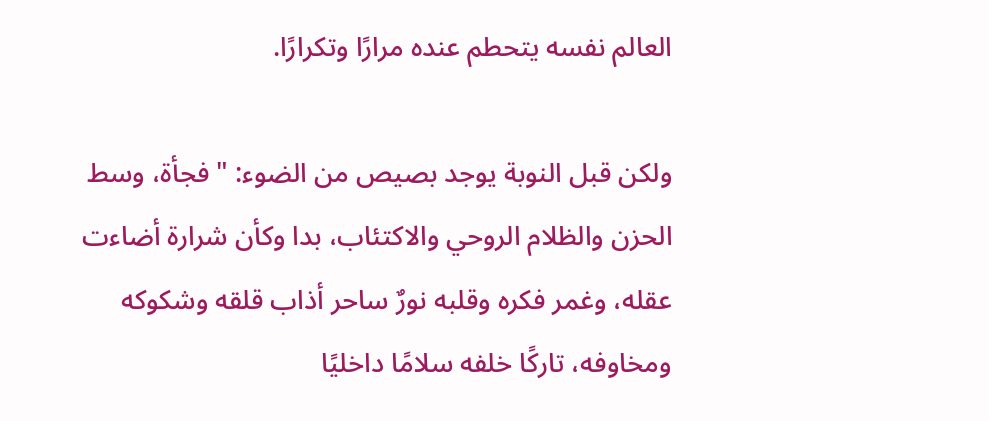العالم نفسه يتحطم عنده مرارًا وتكرارًا.

ولكن قبل النوبة يوجد بصيص من الضوء: "فجأة، وسط الحزن والظلام الروحي والاكتئاب، بدا وكأن شرارة أضاءت عقله، وغمر فكره وقلبه نورٌ ساحر أذاب قلقه وشكوكه ومخاوفه، تاركًا خلفه سلامًا داخليًا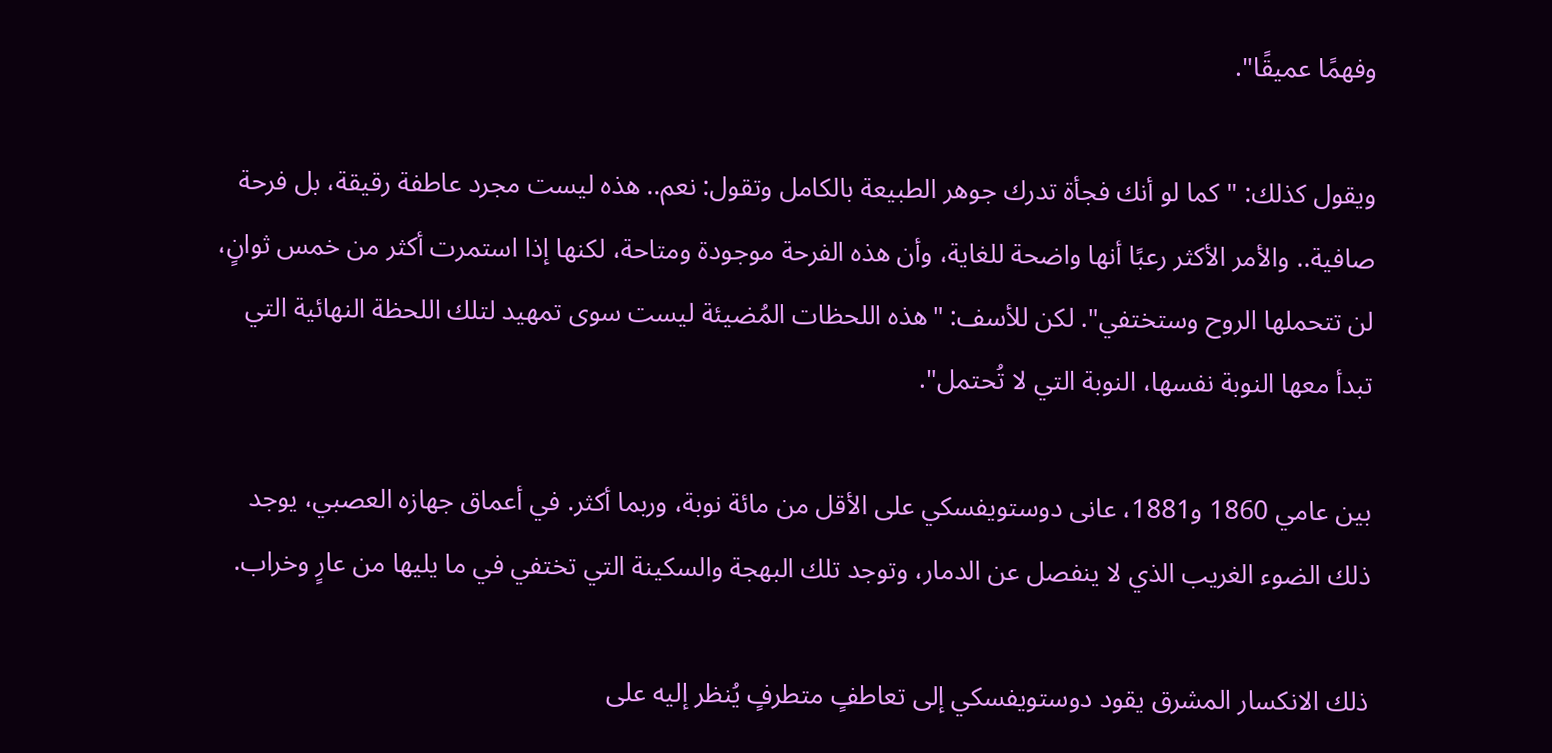وفهمًا عميقًا".

ويقول كذلك: "كما لو أنك فجأة تدرك جوهر الطبيعة بالكامل وتقول: نعم.. هذه ليست مجرد عاطفة رقيقة، بل فرحة صافية.. والأمر الأكثر رعبًا أنها واضحة للغاية، وأن هذه الفرحة موجودة ومتاحة، لكنها إذا استمرت أكثر من خمس ثوانٍ، لن تتحملها الروح وستختفي". لكن للأسف: "هذه اللحظات المُضيئة ليست سوى تمهيد لتلك اللحظة النهائية التي تبدأ معها النوبة نفسها، النوبة التي لا تُحتمل".

بين عامي 1860 و1881، عانى دوستويفسكي على الأقل من مائة نوبة، وربما أكثر. في أعماق جهازه العصبي، يوجد ذلك الضوء الغريب الذي لا ينفصل عن الدمار، وتوجد تلك البهجة والسكينة التي تختفي في ما يليها من عارٍ وخراب.

ذلك الانكسار المشرق يقود دوستويفسكي إلى تعاطفٍ متطرفٍ يُنظر إليه على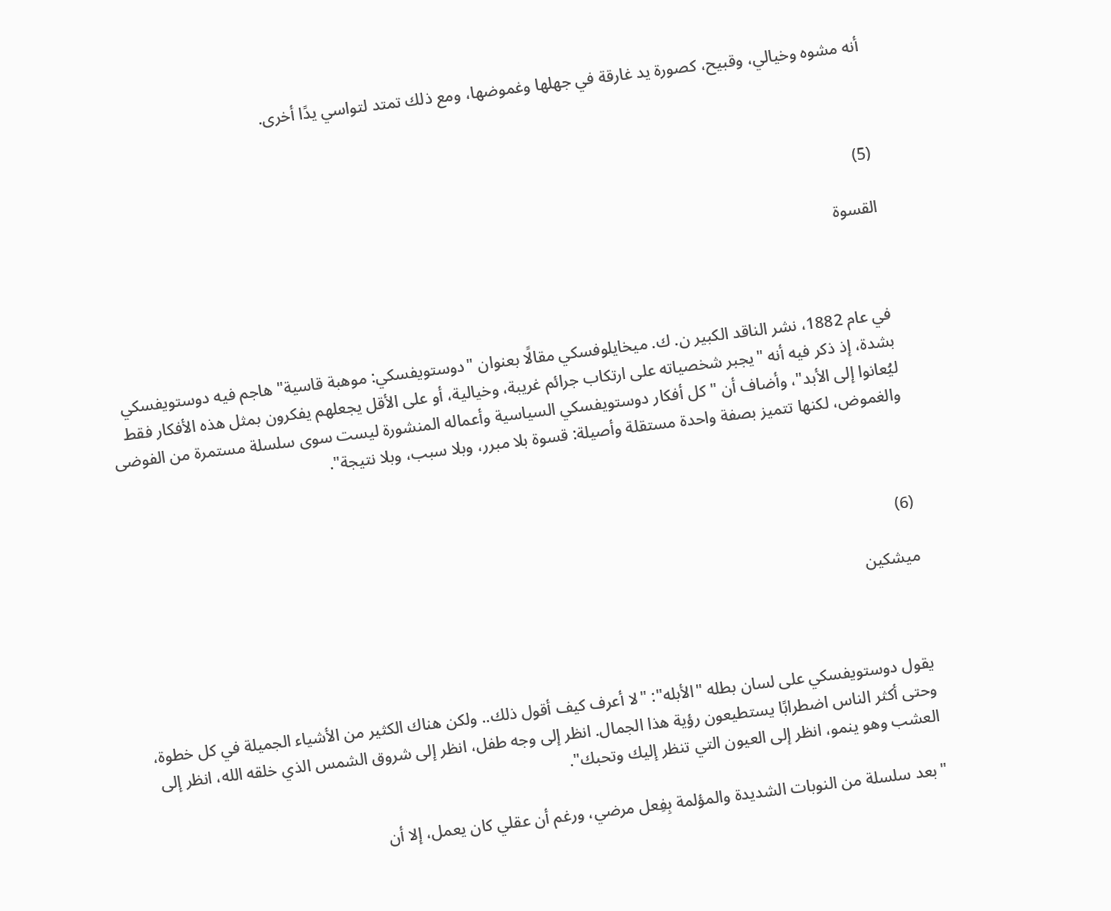أنه مشوه وخيالي، وقبيح، كصورة يد غارقة في جهلها وغموضها، ومع ذلك تمتد لتواسي يدًا أخرى.



(5)

القسوة



في عام 1882، نشر الناقد الكبير ن. ك. ميخايلوفسكي مقالًا بعنوان "دوستويفسكي: موهبة قاسية" هاجم فيه دوستويفسكي بشدة، إذ ذكر فيه أنه "يجبر شخصياته على ارتكاب جرائم غريبة، وخيالية، أو على الأقل يجعلهم يفكرون بمثل هذه الأفكار فقط ليُعانوا إلى الأبد"، وأضاف أن "كل أفكار دوستويفسكي السياسية وأعماله المنشورة ليست سوى سلسلة مستمرة من الفوضى والغموض، لكنها تتميز بصفة واحدة مستقلة وأصيلة: قسوة بلا مبرر، وبلا سبب، وبلا نتيجة".



(6)

ميشكين



يقول دوستويفسكي على لسان بطله "الأبله": "لا أعرف كيف أقول ذلك.. ولكن هناك الكثير من الأشياء الجميلة في كل خطوة، وحتى أكثر الناس اضطرابًا يستطيعون رؤية هذا الجمال. انظر إلى وجه طفل، انظر إلى شروق الشمس الذي خلقه الله، انظر إلى العشب وهو ينمو، انظر إلى العيون التي تنظر إليك وتحبك".

"بعد سلسلة من النوبات الشديدة والمؤلمة بِفِعل مرضي، ورغم أن عقلي كان يعمل، إلا أن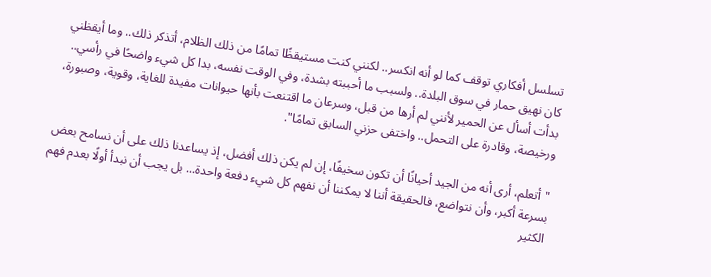تسلسل أفكاري توقف كما لو أنه انكسر.. لكنني كنت مستيقظًا تمامًا من ذلك الظلام، أتذكر ذلك.. وما أيقظني كان نهيق حمار في سوق البلدة.. ولسبب ما أحببته بشدة، وفي الوقت نفسه، بدا كل شيء واضحًا في رأسي.. بدأت أسأل عن الحمير لأنني لم أرها من قبل، وسرعان ما اقتنعت بأنها حيوانات مفيدة للغاية، وقوية، وصبورة، ورخيصة، وقادرة على التحمل.. واختفى حزني السابق تمامًا".

"أتعلم، أرى أنه من الجيد أحيانًا أن تكون سخيفًا، إن لم يكن ذلك أفضل، إذ يساعدنا ذلك على أن نسامح بعض بسرعة أكبر، وأن نتواضع، فالحقيقة أننا لا يمكننا أن نفهم كل شيء دفعة واحدة... بل يجب أن نبدأ أولًا بعدم فهم الكثير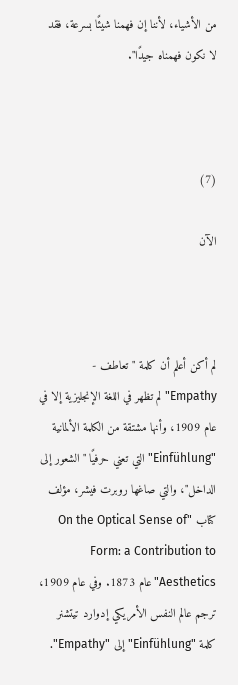من الأشياء، لأننا إن فهمنا شيئًا بسرعة، فقد لا نكون فهمناه جيدًا".



(7)

الآن



لم أكن أعلم أن كلمة "تعاطف - Empathy" لم تظهر في اللغة الإنجليزية إلا في عام 1909، وأنها مشتقة من الكلمة الألمانية "Einfühlung" التي تعني حرفيًا "الشعور إلى الداخل"، والتي صاغها روبرت فيشر، مؤلف كتاب "On the Optical Sense of Form: a Contribution to Aesthetics" عام 1873. وفي عام 1909، ترجم عالم النفس الأمريكي إدوارد تيتشنر كلمة "Einfühlung" إلى "Empathy".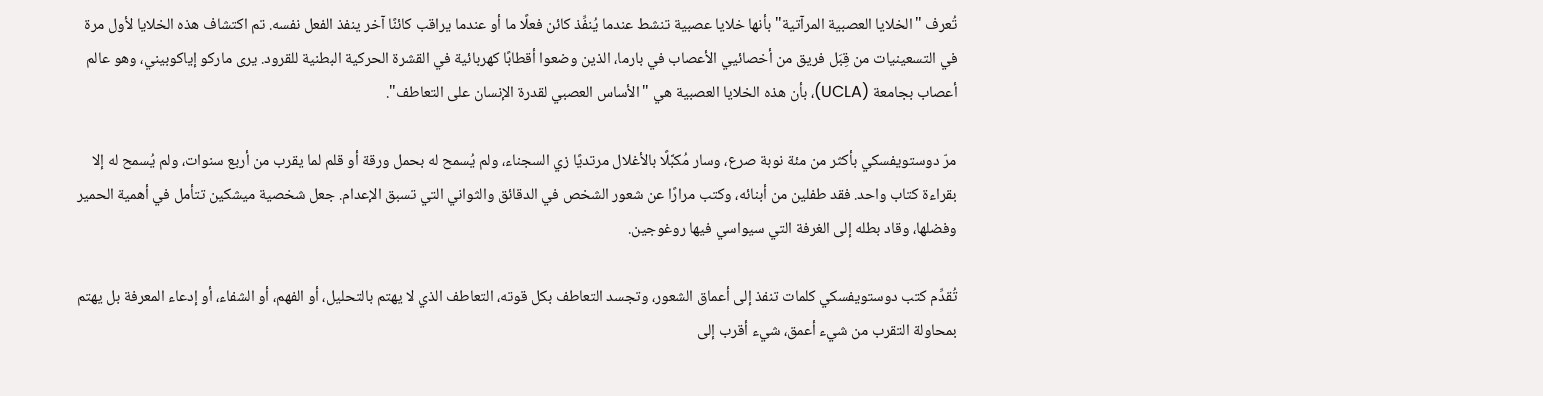تُعرف "الخلايا العصبية المرآتية" بأنها خلايا عصبية تنشط عندما يُنفِّذ كائن فعلًا ما أو عندما يراقب كائنًا آخر ينفذ الفعل نفسه. تم اكتشاف هذه الخلايا لأول مرة في التسعينيات من قِبَل فريق من أخصائيي الأعصاب في بارما، الذين وضعوا أقطابًا كهربائية في القشرة الحركية البطنية للقرود. يرى ماركو إياكوبيني، وهو عالم أعصاب بجامعة (UCLA)، بأن هذه الخلايا العصبية هي "الأساس العصبي لقدرة الإنسان على التعاطف".

مرّ دوستويفسكي بأكثر من مئة نوبة صرع، وسار مُكبَّلًا بالأغلال مرتديًا زي السجناء، ولم يُسمح له بحمل ورقة أو قلم لما يقرب من أربع سنوات، ولم يُسمح له إلا بقراءة كتاب واحد. فقد طفلين من أبنائه، وكتب مرارًا عن شعور الشخص في الدقائق والثواني التي تسبق الإعدام. جعل شخصية ميشكين تتأمل في أهمية الحمير وفضلها، وقاد بطله إلى الغرفة التي سيواسي فيها روغوجين.

تُقدِّم كتب دوستويفسكي كلمات تنفذ إلى أعماق الشعور، وتجسد التعاطف بكل قوته، التعاطف الذي لا يهتم بالتحليل، أو الفهم، أو الشفاء، أو إدعاء المعرفة بل يهتم بمحاولة التقرب من شيء أعمق، شيء أقرب إلى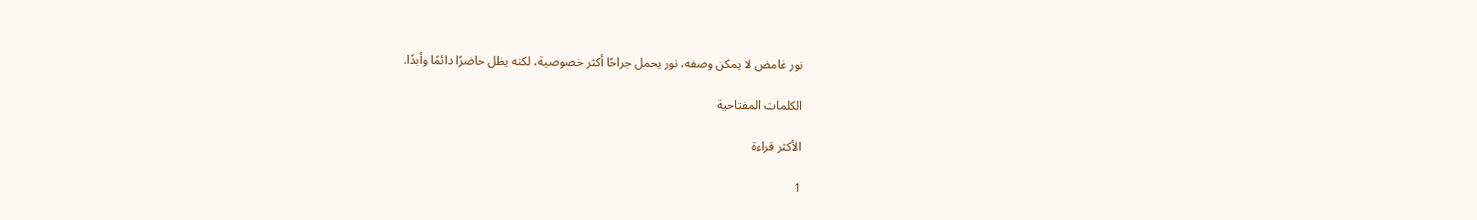نور غامض لا يمكن وصفه، نور يحمل جراحًا أكثر خصوصية، لكنه يظل حاضرًا دائمًا وأبدًا.

الكلمات المفتاحية

الأكثر قراءة

1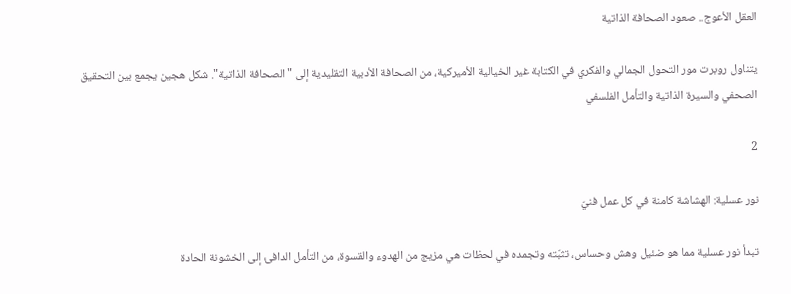العقل الأعوج.. صعود الصحافة الذاتية

يتناول روبرت مور التحول الجمالي والفكري في الكتابة غير الخيالية الأميركية، من الصحافة الأدبية التقليدية إلى "الصحافة الذاتية". شكل هجين يجمع بين التحقيق الصحفي والسيرة الذاتية والتأمل الفلسفي

2

نور عسلية: الهشاشة كامنة في كل عمل فنيّ

تبدأ نور عسلية مما هو ضئيل وهش وحساس، تثبّته وتجمده في لحظات هي مزيج من الهدوء والقسوة، من التأمل الدافئ إلى الخشونة الحادة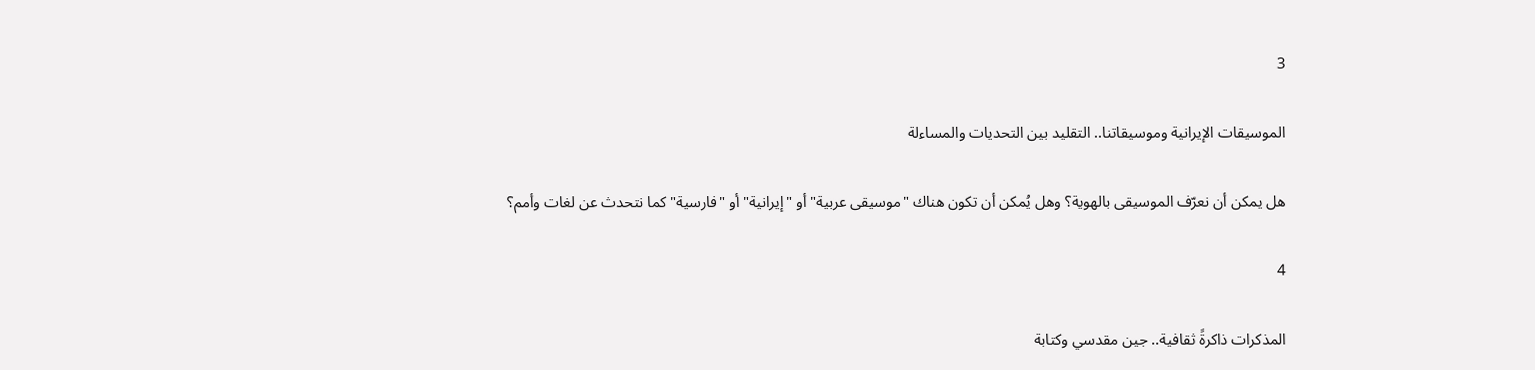3

الموسيقات الإيرانية وموسيقاتنا.. التقليد بين التحديات والمساءلة

هل يمكن أن نعرّف الموسيقى بالهوية؟ وهل يُمكن أن تكون هناك "موسيقى عربية" أو "إيرانية" أو "فارسية" كما نتحدث عن لغات وأمم؟

4

المذكرات ذاكرةً ثقافية.. جين مقدسي وكتابة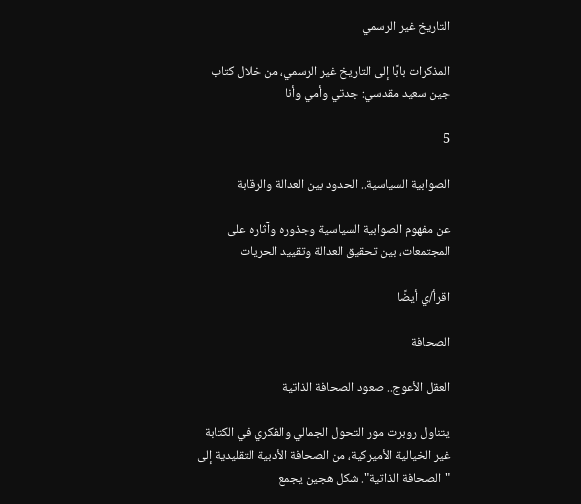التاريخ غير الرسمي

المذكرات بابًا إلى التاريخ غير الرسمي، من خلال كتاب جين سعيد مقدسي: جدتي وأمي وأنا

5

الصوابية السياسية.. الحدود بين العدالة والرقابة

عن مفهوم الصوابية السياسية وجذوره وآثاره على المجتمعات، بين تحقيق العدالة وتقييد الحريات

اقرأ/ي أيضًا

الصحافة

العقل الأعوج.. صعود الصحافة الذاتية

يتناول روبرت مور التحول الجمالي والفكري في الكتابة غير الخيالية الأميركية، من الصحافة الأدبية التقليدية إلى "الصحافة الذاتية". شكل هجين يجمع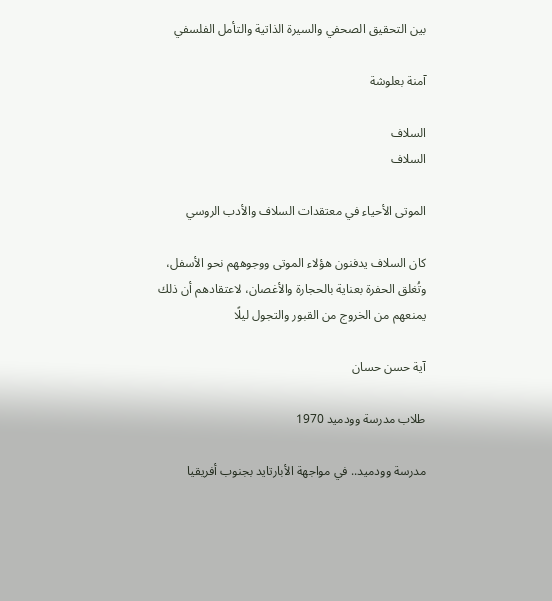بين التحقيق الصحفي والسيرة الذاتية والتأمل الفلسفي

آمنة بعلوشة

السلاف
السلاف

الموتى الأحياء في معتقدات السلاف والأدب الروسي

كان السلاف يدفنون هؤلاء الموتى ووجوههم نحو الأسفل، وتُغلق الحفرة بعناية بالحجارة والأغصان، لاعتقادهم أن ذلك يمنعهم من الخروج من القبور والتجول ليلًا

آية حسن حسان

طلاب مدرسة وودميد 1970

مدرسة وودميد.. في مواجهة الأبارتايد بجنوب أفريقيا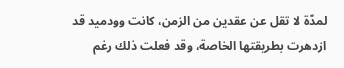لمدّة لا تقل عن عقدين من الزمن، كانت وودميد قد ازدهرت بطريقتها الخاصة، وقد فعلت ذلك رغم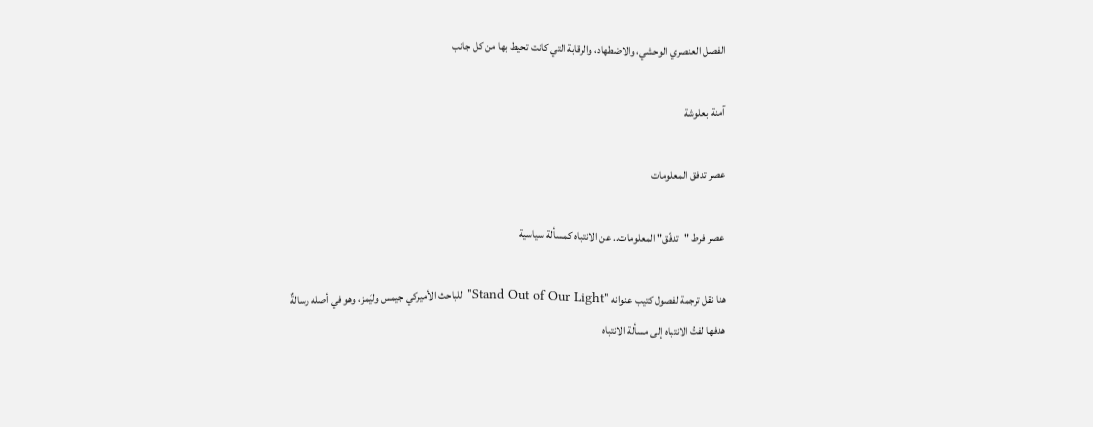الفصل العنصري الوحشي، والاضطهاد، والرقابة التي كانت تحيط بها من كل جانب

آمنة بعلوشة

عصر تدفق المعلومات

عصر فرط "تدفّق" المعلومات.. عن الانتباه كمسألة سياسية

هنا نقل ترجمة لفصول كتيب عنوانه "Stand Out of Our Light" للباحث الأميركي جيمس وليَمز، وهو في أصله رسالةٌ هدفها لفتُ الانتباه إلى مسألة الانتباه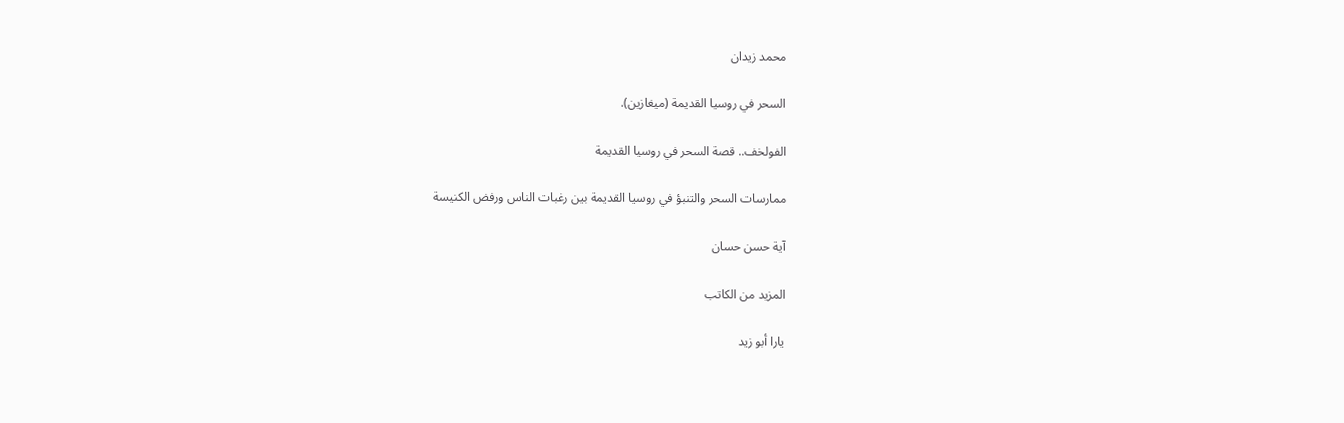محمد زيدان

السحر في روسيا القديمة (ميغازين).

الفولخف.. قصة السحر في روسيا القديمة

ممارسات السحر والتنبؤ في روسيا القديمة بين رغبات الناس ورفض الكنيسة

آية حسن حسان

المزيد من الكاتب

يارا أبو زيد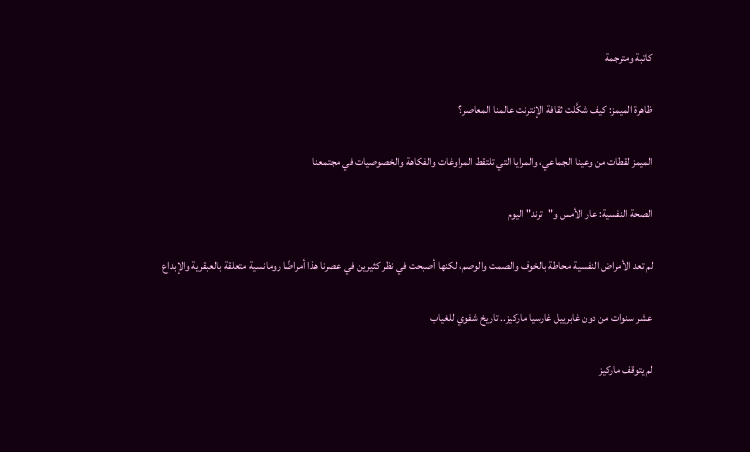كاتبة ومترجمة

ظاهرة الميمز: كيف شكَّلت ثقافة الإنترنت عالمنا المعاصر؟

الميمز لقطات من وعينا الجماعي، والمرايا التي تلتقط المراوغات والفكاهة والخصوصيات في مجتمعنا

الصحة النفسية: عار الأمس و"ترند" اليوم

لم تعد الأمراض النفسية محاطة بالخوف والصمت والوصم، لكنها أصبحت في نظر كثيرين في عصرنا هذا أمراضًا رومانسية متعلقة بالعبقرية والإبداع

عشر سنوات من دون غابرييل غارسيا ماركيز.. تاريخ شفوي للغياب

لم يتوقف ماركيز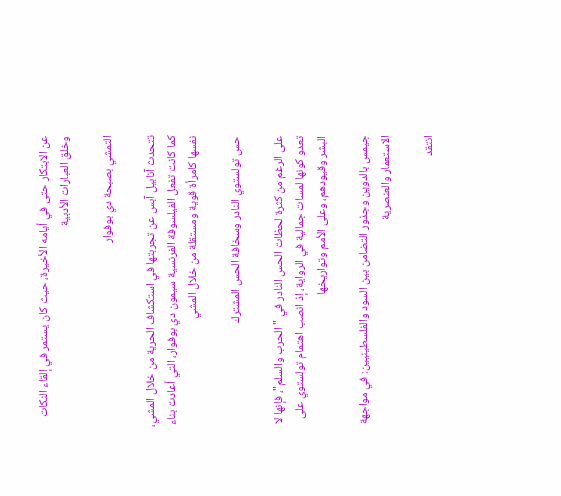عن الابتكار حتى في أيامه الأخيرة، حيث كان يستمر في إلقاء النكات وخلق العبارات الأدبية

التمشي بصبحة دي بوفوار

تتحدث آنابيل آبس عن تجربتها في استكشاف الحرية من خلال المشي، كما كانت تفعل الفيلسوفة الفرنسية سيمون دي بوفوار، التي أعادت بناء نفسها كامرأة قوية ومستقلة من خلال المشي

حس تولستوي النادر وسخافة الحس المشترك

على الرغم من كثرة لحظات الحس النادر في "الحرب والسلم"، فإنها لا تعدو كونها لمسات جمالية في الرواية، إذ انصب اهتمام تولستوي على البشر وقيودهم، وعلى الأمم وتواريخها

جيمس بالدوين وجذور التضامن بين السود والفلسطينيين: في مواجهة الاستعمار والعنصرية

انتقد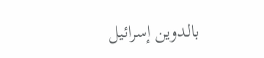بالدوين إسرائيل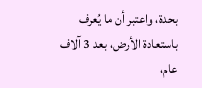بحدة، واعتبر أن ما يُعرف باستعادة الأرض، بعد 3 آلاف عام،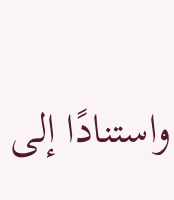واستنادًا إلى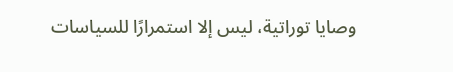وصايا توراتية، ليس إلا استمرارًا للسياسات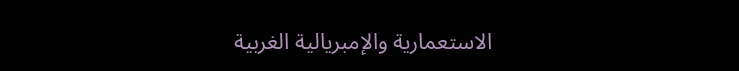الاستعمارية والإمبريالية الغربية